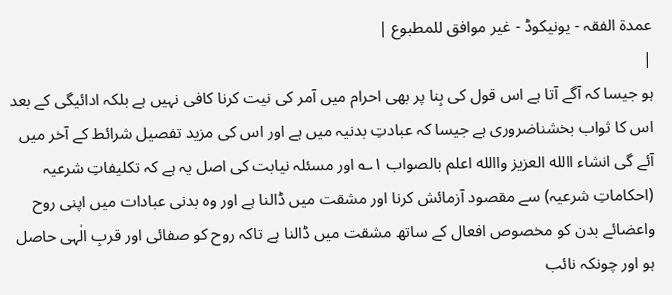عمدۃ الفقہ - یونیکوڈ - غیر موافق للمطبوع |
|
ہو جیسا کہ آگے آتا ہے اس قول کی بِنا پر بھی احرام میں آمر کی نیت کرنا کافی نہیں ہے بلکہ ادائیگی کے بعد اس کا ثواب بخشناضروری ہے جیسا کہ عبادتِ بدنیہ میں ہے اور اس کی مزید تفصیل شرائط کے آخر میں آئے گی انشاء االله العزیز واالله اعلم بالصواب ۱؎ اور مسئلہ نیابت کی اصل یہ ہے کہ تکلیفاتِ شرعیہ (احکاماتِ شرعیہ) سے مقصود آزمائش کرنا اور مشقت میں ڈالنا ہے اور وہ بدنی عبادات میں اپنی روح واعضائے بدن کو مخصوص افعال کے ساتھ مشقت میں ڈالنا ہے تاکہ روح کو صفائی اور قربِ الٰہی حاصل ہو اور چونکہ نائب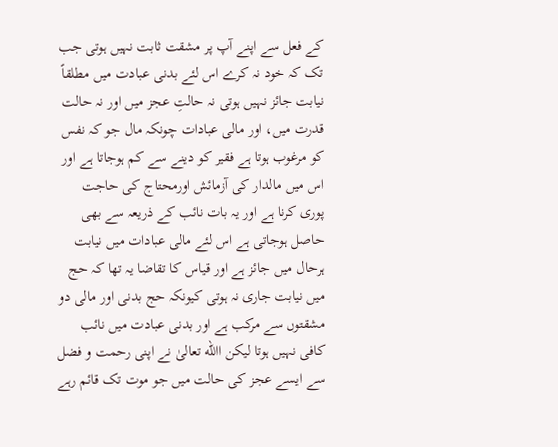کے فعل سے اپنے آپ پر مشقت ثابت نہیں ہوتی جب تک کہ خود نہ کرے اس لئے بدنی عبادت میں مطلقاً نیابت جائز نہیں ہوتی نہ حالتِ عجز میں اور نہ حالت قدرت میں، اور مالی عبادات چونکہ مال جو کہ نفس کو مرغوب ہوتا ہے فقیر کو دینے سے کم ہوجاتا ہے اور اس میں مالدار کی آزمائش اورمحتاج کی حاجت پوری کرنا ہے اور یہ بات نائب کے ذریعہ سے بھی حاصل ہوجاتی ہے اس لئے مالی عبادات میں نیابت ہرحال میں جائز ہے اور قیاس کا تقاضا یہ تھا کہ حج میں نیابت جاری نہ ہوتی کیونکہ حج بدنی اور مالی دو مشقتوں سے مرکب ہے اور بدنی عبادت میں نائب کافی نہیں ہوتا لیکن االله تعالیٰ نے اپنی رحمت و فضل سے ایسے عجز کی حالت میں جو موت تک قائم رہے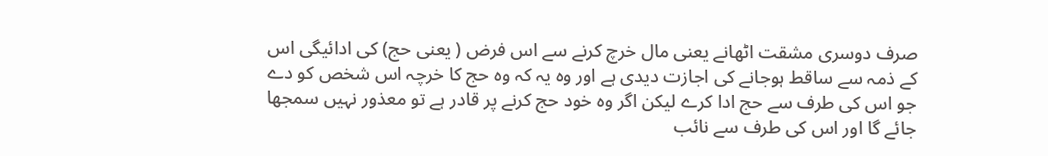صرف دوسری مشقت اٹھانے یعنی مال خرچ کرنے سے اس فرض ( یعنی حج) کی ادائیگی اس کے ذمہ سے ساقط ہوجانے کی اجازت دیدی ہے اور وہ یہ کہ وہ حج کا خرچہ اس شخص کو دے جو اس کی طرف سے حج ادا کرے لیکن اگر وہ خود حج کرنے پر قادر ہے تو معذور نہیں سمجھا جائے گا اور اس کی طرف سے نائب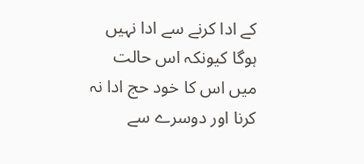کے ادا کرنے سے ادا نہیں ہوگا کیونکہ اس حالت میں اس کا خود حج ادا نہ کرنا اور دوسرے سے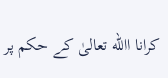کرانا االله تعالیٰ کے حکم پر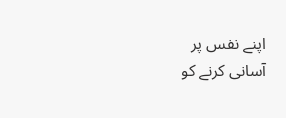اپنے نفس پر آسانی کرنے کو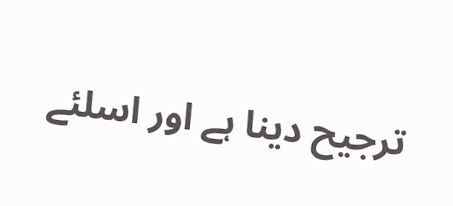ترجیح دینا ہے اور اسلئے